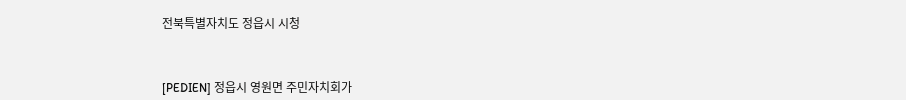전북특별자치도 정읍시 시청



[PEDIEN] 정읍시 영원면 주민자치회가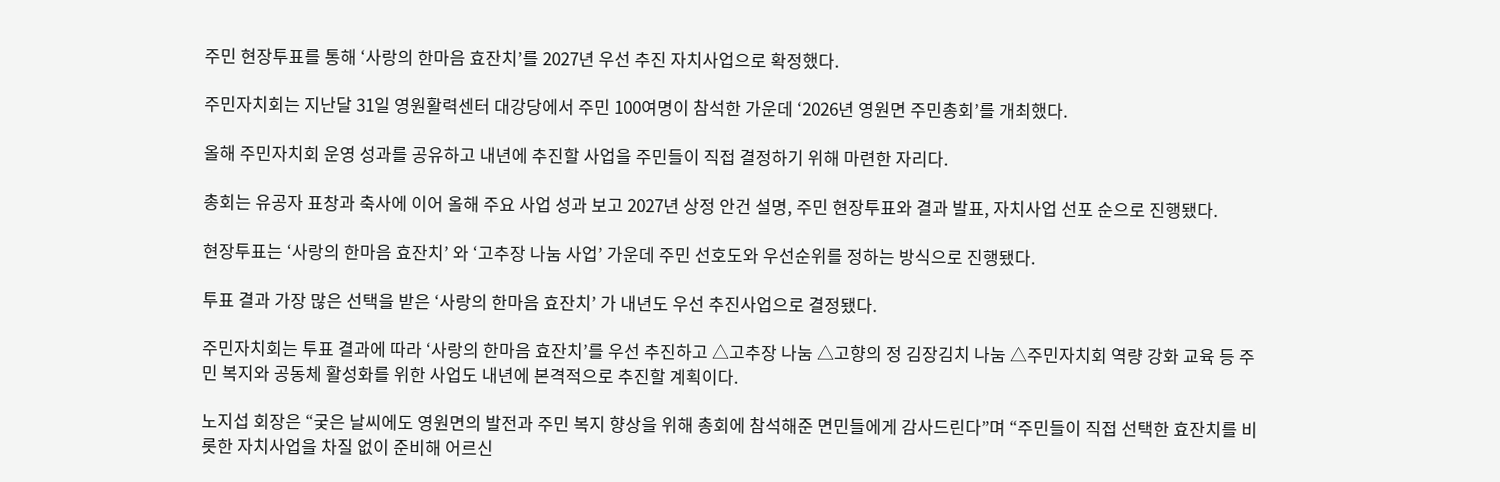주민 현장투표를 통해 ‘사랑의 한마음 효잔치’를 2027년 우선 추진 자치사업으로 확정했다.

주민자치회는 지난달 31일 영원활력센터 대강당에서 주민 100여명이 참석한 가운데 ‘2026년 영원면 주민총회’를 개최했다.

올해 주민자치회 운영 성과를 공유하고 내년에 추진할 사업을 주민들이 직접 결정하기 위해 마련한 자리다.

총회는 유공자 표창과 축사에 이어 올해 주요 사업 성과 보고 2027년 상정 안건 설명, 주민 현장투표와 결과 발표, 자치사업 선포 순으로 진행됐다.

현장투표는 ‘사랑의 한마음 효잔치’ 와 ‘고추장 나눔 사업’ 가운데 주민 선호도와 우선순위를 정하는 방식으로 진행됐다.

투표 결과 가장 많은 선택을 받은 ‘사랑의 한마음 효잔치’ 가 내년도 우선 추진사업으로 결정됐다.

주민자치회는 투표 결과에 따라 ‘사랑의 한마음 효잔치’를 우선 추진하고 △고추장 나눔 △고향의 정 김장김치 나눔 △주민자치회 역량 강화 교육 등 주민 복지와 공동체 활성화를 위한 사업도 내년에 본격적으로 추진할 계획이다.

노지섭 회장은 “궂은 날씨에도 영원면의 발전과 주민 복지 향상을 위해 총회에 참석해준 면민들에게 감사드린다”며 “주민들이 직접 선택한 효잔치를 비롯한 자치사업을 차질 없이 준비해 어르신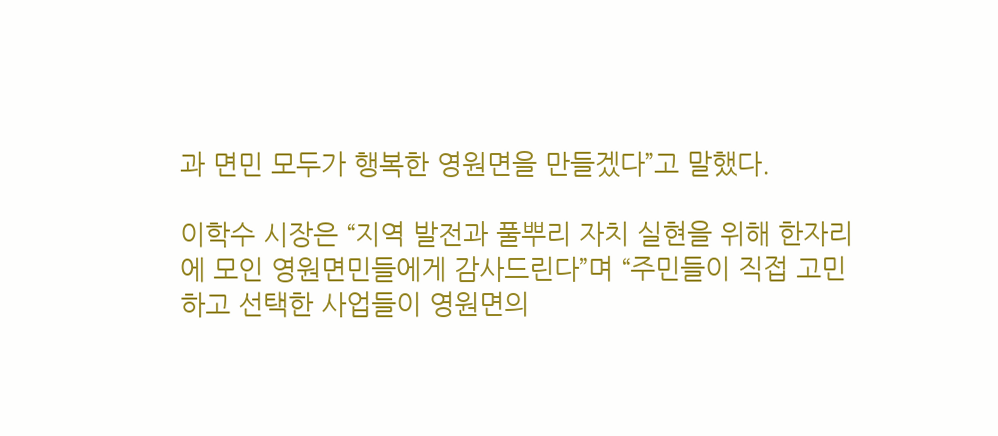과 면민 모두가 행복한 영원면을 만들겠다”고 말했다.

이학수 시장은 “지역 발전과 풀뿌리 자치 실현을 위해 한자리에 모인 영원면민들에게 감사드린다”며 “주민들이 직접 고민하고 선택한 사업들이 영원면의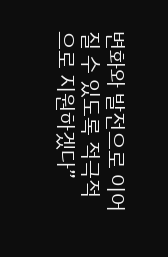변화와 발전으로 이어질 수 있도록 적극적으로 지원하겠다”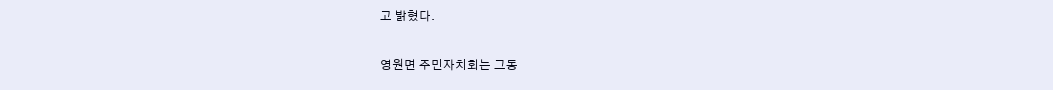고 밝혔다.

영원면 주민자치회는 그동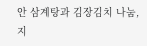안 삼계탕과 김장김치 나눔, 지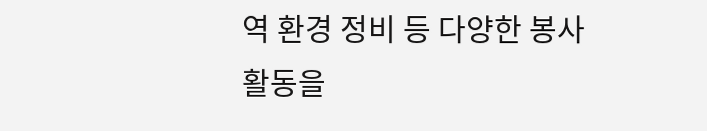역 환경 정비 등 다양한 봉사활동을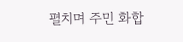펼치며 주민 화합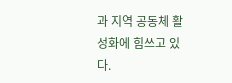과 지역 공동체 활성화에 힘쓰고 있다.